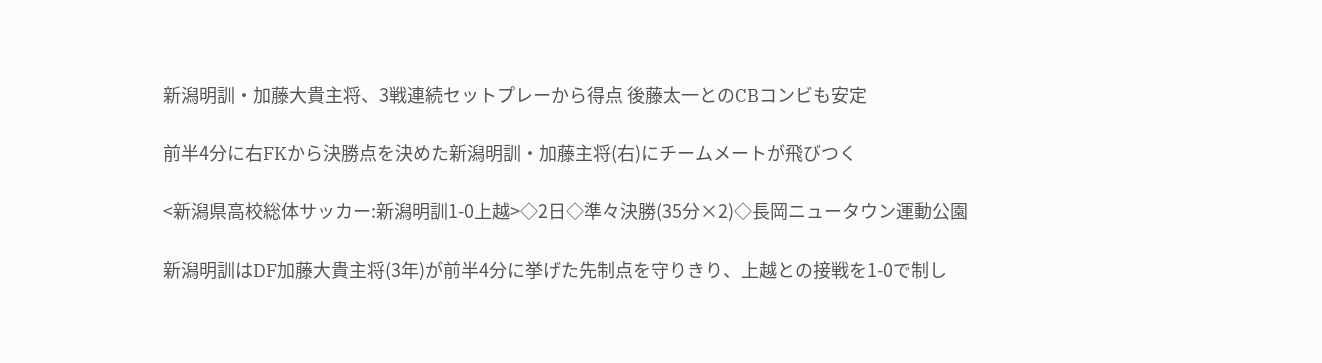新潟明訓・加藤大貴主将、3戦連続セットプレーから得点 後藤太一とのCBコンビも安定

前半4分に右FKから決勝点を決めた新潟明訓・加藤主将(右)にチームメートが飛びつく

<新潟県高校総体サッカー:新潟明訓1-0上越>◇2日◇準々決勝(35分×2)◇長岡ニュータウン運動公園

新潟明訓はDF加藤大貴主将(3年)が前半4分に挙げた先制点を守りきり、上越との接戦を1-0で制し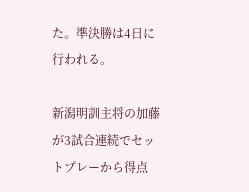た。準決勝は4日に行われる。

新潟明訓主将の加藤が3試合連続でセットプレーから得点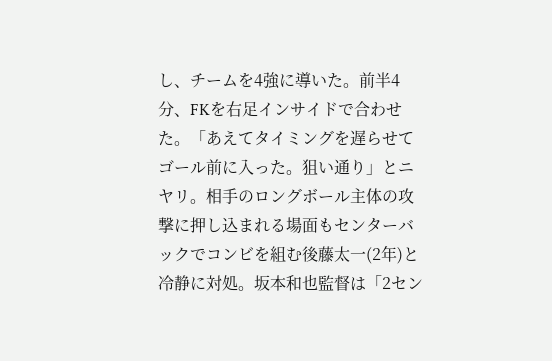し、チームを4強に導いた。前半4分、FKを右足インサイドで合わせた。「あえてタイミングを遅らせてゴール前に入った。狙い通り」とニヤリ。相手のロングボール主体の攻撃に押し込まれる場面もセンターバックでコンビを組む後藤太一(2年)と冷静に対処。坂本和也監督は「2セン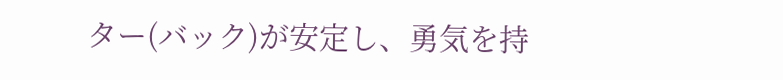ター(バック)が安定し、勇気を持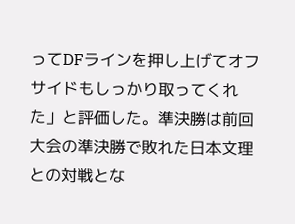ってDFラインを押し上げてオフサイドもしっかり取ってくれた」と評価した。準決勝は前回大会の準決勝で敗れた日本文理との対戦とな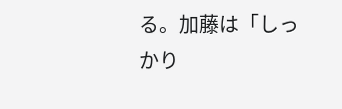る。加藤は「しっかり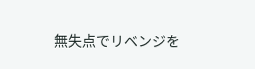無失点でリベンジを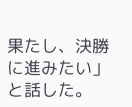果たし、決勝に進みたい」と話した。